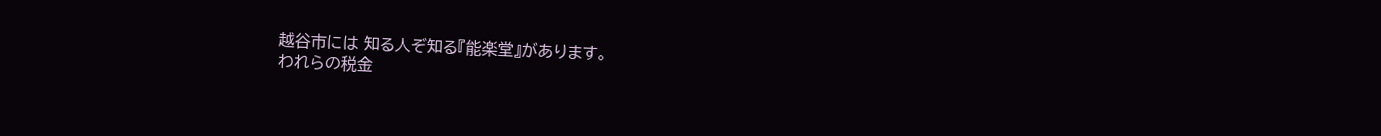越谷市には 知る人ぞ知る『能楽堂』があります。
われらの税金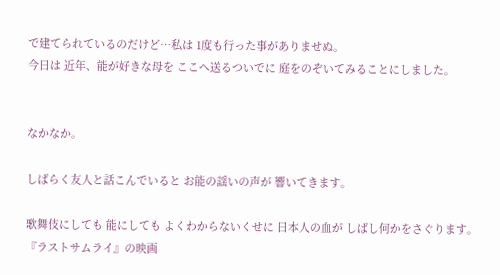で建てられているのだけど…私は 1度も行った事がありませぬ。
今日は 近年、能が好きな母を ここへ送るついでに 庭をのぞいてみることにしました。


なかなか。

しばらく友人と話こんでいると お能の謡いの声が 響いてきます。

歌舞伎にしても 能にしても よくわからないくせに 日本人の血が しばし何かをさぐります。
『ラストサムライ』の映画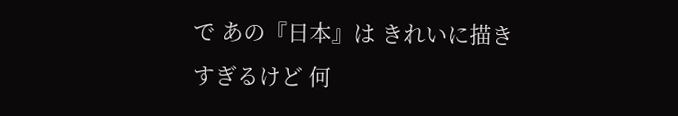で あの『日本』は きれいに描きすぎるけど 何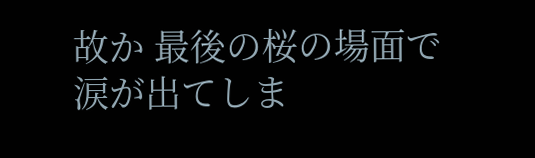故か 最後の桜の場面で
涙が出てしま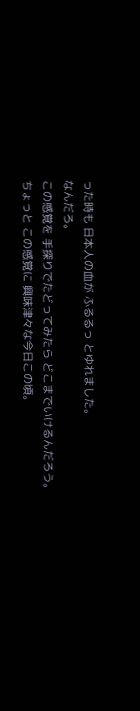った時も 日本人の血が ふるるっ とゆれました。
なんだろ。
この感覚を 手探りでたどってみたら どこまでいけるんだろう。
ちょっと この感覚に 興味津々な今日この頃。